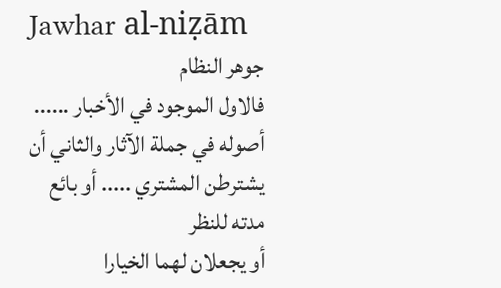Jawhar al-niẓām
جوهر النظام
فالاول الموجود في الأخبار ...... أصوله في جملة الآثار والثاني أن يشترطن المشتري ..... أو بائع مدته للنظر
أو يجعلان لهما الخيارا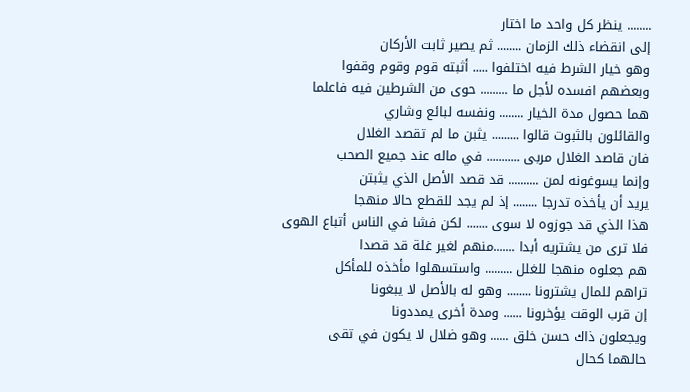........ ينظر كل واحد ما اختار
إلى انقضاء ذلك الزمان ........ ثم يصير ثابت الأركان
وهو خيار الشرط فيه اختلفوا ..... أثبته قوم وقوم وقفوا
وبعضهم افسده لأجل ما ......... حوى من الشرطين فيه فاعلما
هما حصول مدة الخيار ........ ونفسه لبائع وشاري
والقائلون بالثبوت قالوا ......... يثبن ما لم تقصد الغلال
فان قاصد الغلال مربى ........... في ماله عند جميع الصحب
وإنما يسوغونه لمن .......... قد قصد الأصل الذي يثبتن
يريد أن يأخذه تدرجا ........ إذ لم يجد للقطع حالا منهجا
هذا الذي قد جوزوه لا سوى ....... لكن فشا في الناس أتباع الهوى
فلا ترى من يشتريه أبدا .......منهم لغير غلة قد قصدا
هم جعلوه منهجا للغلل ......... واستسهلوا مأخذه للمأكل
تراهم للمال يشترونا ........ وهو له بالأصل لا يبغونا
إن قرب الوقت يؤخرونا ...... ومدة أخرى يمددونا
ويجعلون ذاك حسن خلق ...... وهو ضلال لا يكون في تقى
حالهما كحال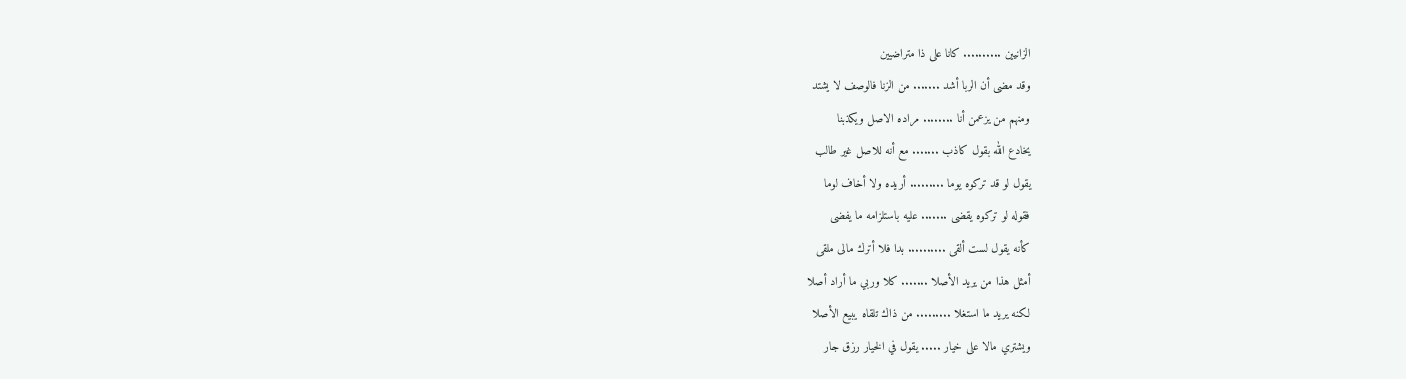الزانيين .......... كانا على ذا متراضيين
وقد مضى أن الربا أشد ....... من الزنا فالوصف لا يشتد
ومنهم من يزعمن أنا ........ مراده الاصل ويكذبنا
يخادع الله بقول كاذب ....... مع أنه للاصل غير طالب
يقول لو قد تركوه يوما ......... أريده ولا أخاف لوما
فقوله لو تركوه يقضى ....... عليه باستلزامه ما يفضى
كأنه يقول لست ألقى .......... بدا فلا أترك مالى ملقى
أمثل هذا من يريد الأصلا ....... كلا وربي ما أراد أصلا
لكنه يريد ما استغلا ......... من ذاك تلقاه يبيع الأصلا
ويشتري مالا على خيار ..... يقول في الخيار رزق جار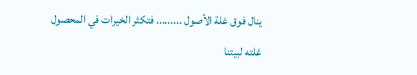ينال فوق غلة الأصول ......... فتكثر الخيرات في المحصول
غلته لبيتنا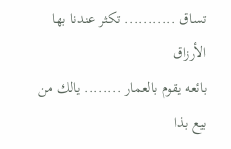تساق ........... تكثر عندنا بها الأرزاق
بائعه يقوم بالعمار ........ يالك من بيع بذا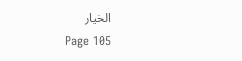الخيار
Page 105